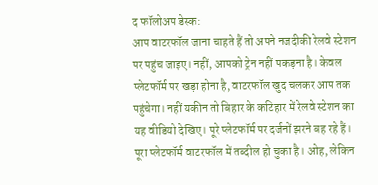द फॉलोअप डेस्क:
आप वाटरफॉल जाना चाहते हैं तो अपने नजदीकी रेलवे स्टेशन पर पहुंच जाइए। नहीं, आपको ट्रेन नहीं पकड़ना है। केवल प्लेटफॉर्म पर खड़ा होना है, वाटरफॉल खुद चलकर आप तक पहुंचेगा। नहीं यकीन तो बिहार के कटिहार में रेलवे स्टेशन का यह वीडियो देखिए। पूरे प्लेटफॉर्म पर दर्जनों झरने बह रहे हैं। पूरा प्लेटफॉर्म वाटरफॉल में तब्दील हो चुका है। ओह, लेकिन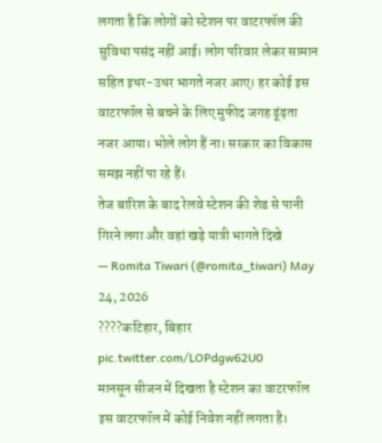लगता है कि लोगों को स्टेशन पर वाटरफॉल की सुविधा पसंद नहीं आई। लोग परिवार लेकर सामान सहित इधर-उधर भागते नजर आए। हर कोई इस वाटरफॉल से बचने के लिए मुफीद जगह ढूंढ़ता नजर आया। भोले लोग हैं ना। सरकार का विकास समझ नहीं पा रहे हैं।
तेज बारिश के बाद रेलवे स्टेशन की शेड से पानी गिरने लगा और वहां खड़े यात्री भागते दिखे
— Romita Tiwari (@romita_tiwari) May 24, 2026
????कटिहार, बिहार pic.twitter.com/LOPdgw62U0
मानसून सीजन में दिखता है स्टेशन का वाटरफॉल
इस वाटरफॉल में कोई निवेश नहीं लगता है।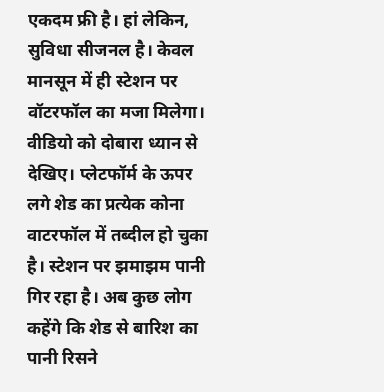एकदम फ्री है। हां लेकिन, सुविधा सीजनल है। केवल मानसून में ही स्टेशन पर वॉटरफॉल का मजा मिलेगा। वीडियो को दोबारा ध्यान से देखिए। प्लेटफॉर्म के ऊपर लगे शेड का प्रत्येक कोना वाटरफॉल में तब्दील हो चुका है। स्टेशन पर झमाझम पानी गिर रहा है। अब कुछ लोग कहेंगे कि शेड से बारिश का पानी रिसने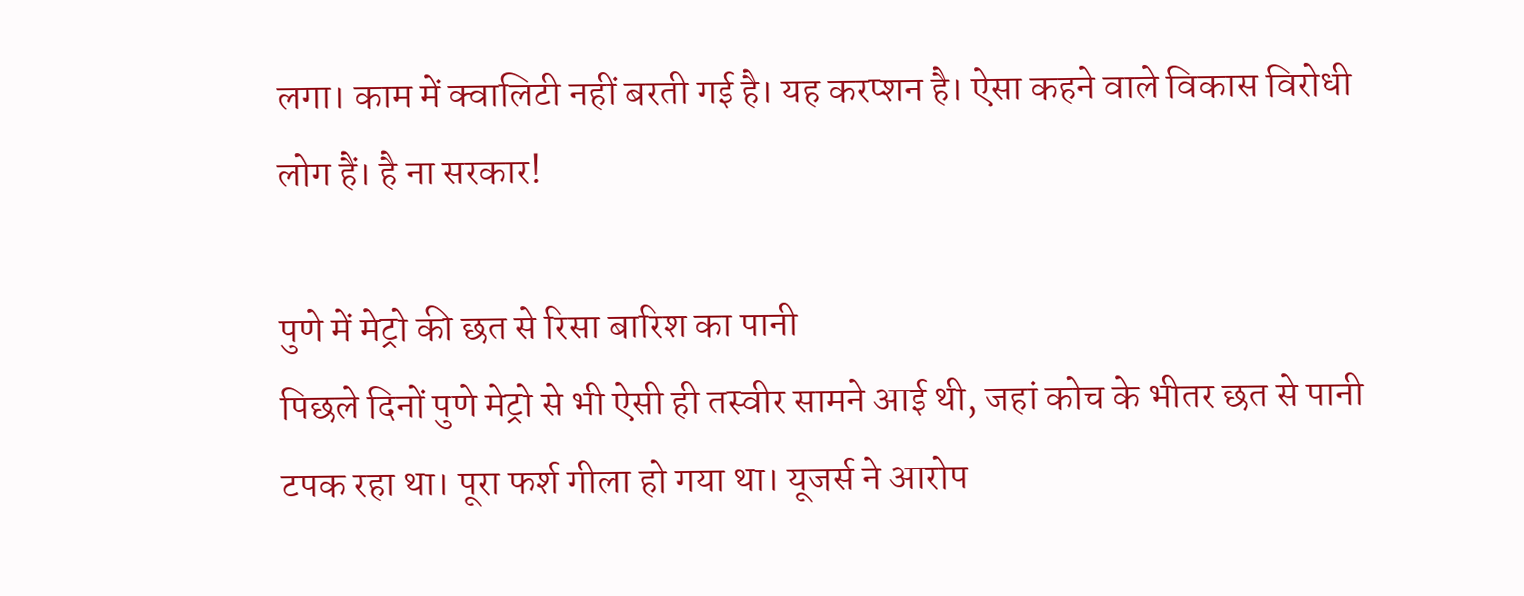लगा। काम में क्वालिटी नहीं बरती गई है। यह करप्शन है। ऐसा कहने वाले विकास विरोधी लोग हैं। है ना सरकार!

पुणे में मेट्रो की छत से रिसा बारिश का पानी
पिछले दिनों पुणे मेट्रो से भी ऐसी ही तस्वीर सामने आई थी, जहां कोच के भीतर छत से पानी टपक रहा था। पूरा फर्श गीला हो गया था। यूजर्स ने आरोप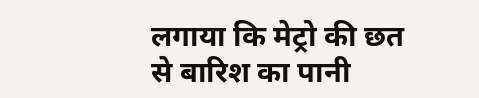लगाया कि मेट्रो की छत से बारिश का पानी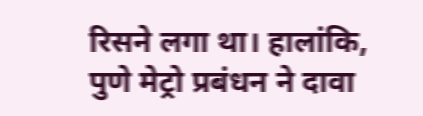रिसने लगा था। हालांकि, पुणे मेट्रो प्रबंधन ने दावा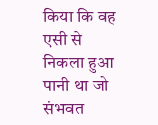किया कि वह एसी से निकला हुआ पानी था जो संभवत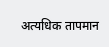अत्यधिक तापमान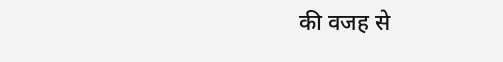की वजह से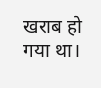खराब हो गया था।